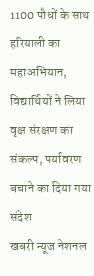1100 पौधों के साथ हरियाली का महाअभियान, विद्यार्थियों ने लिया वृक्ष संरक्षण का संकल्प, पर्यावरण बचाने का दिया गया संदेश
खबरी न्यूज नेशनल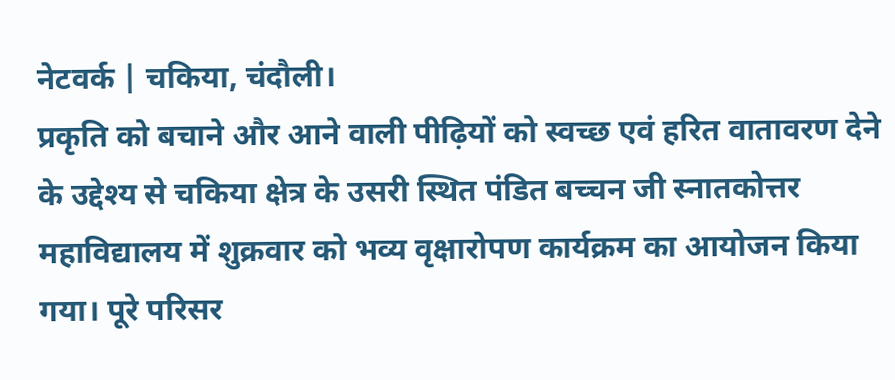नेटवर्क | चकिया, चंदौली।
प्रकृति को बचाने और आने वाली पीढ़ियों को स्वच्छ एवं हरित वातावरण देने के उद्देश्य से चकिया क्षेत्र के उसरी स्थित पंडित बच्चन जी स्नातकोत्तर महाविद्यालय में शुक्रवार को भव्य वृक्षारोपण कार्यक्रम का आयोजन किया गया। पूरे परिसर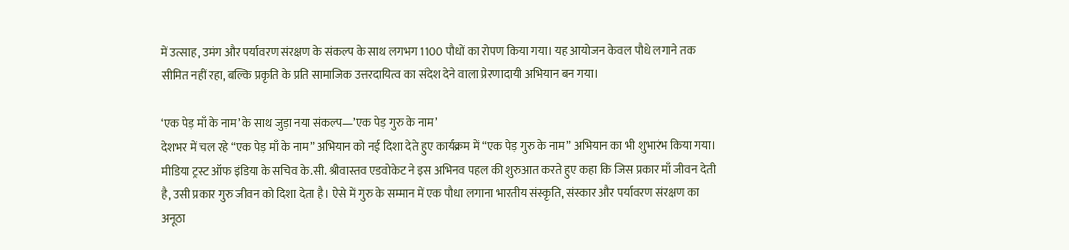में उत्साह, उमंग और पर्यावरण संरक्षण के संकल्प के साथ लगभग 1100 पौधों का रोपण किया गया। यह आयोजन केवल पौधे लगाने तक सीमित नहीं रहा, बल्कि प्रकृति के प्रति सामाजिक उत्तरदायित्व का संदेश देने वाला प्रेरणादायी अभियान बन गया।

‘एक पेड़ माँ के नाम’ के साथ जुड़ा नया संकल्प—’एक पेड़ गुरु के नाम’
देशभर में चल रहे “एक पेड़ माँ के नाम” अभियान को नई दिशा देते हुए कार्यक्रम में “एक पेड़ गुरु के नाम” अभियान का भी शुभारंभ किया गया। मीडिया ट्रस्ट ऑफ इंडिया के सचिव के.सी. श्रीवास्तव एडवोकेट ने इस अभिनव पहल की शुरुआत करते हुए कहा कि जिस प्रकार माँ जीवन देती है, उसी प्रकार गुरु जीवन को दिशा देता है। ऐसे में गुरु के सम्मान में एक पौधा लगाना भारतीय संस्कृति, संस्कार और पर्यावरण संरक्षण का अनूठा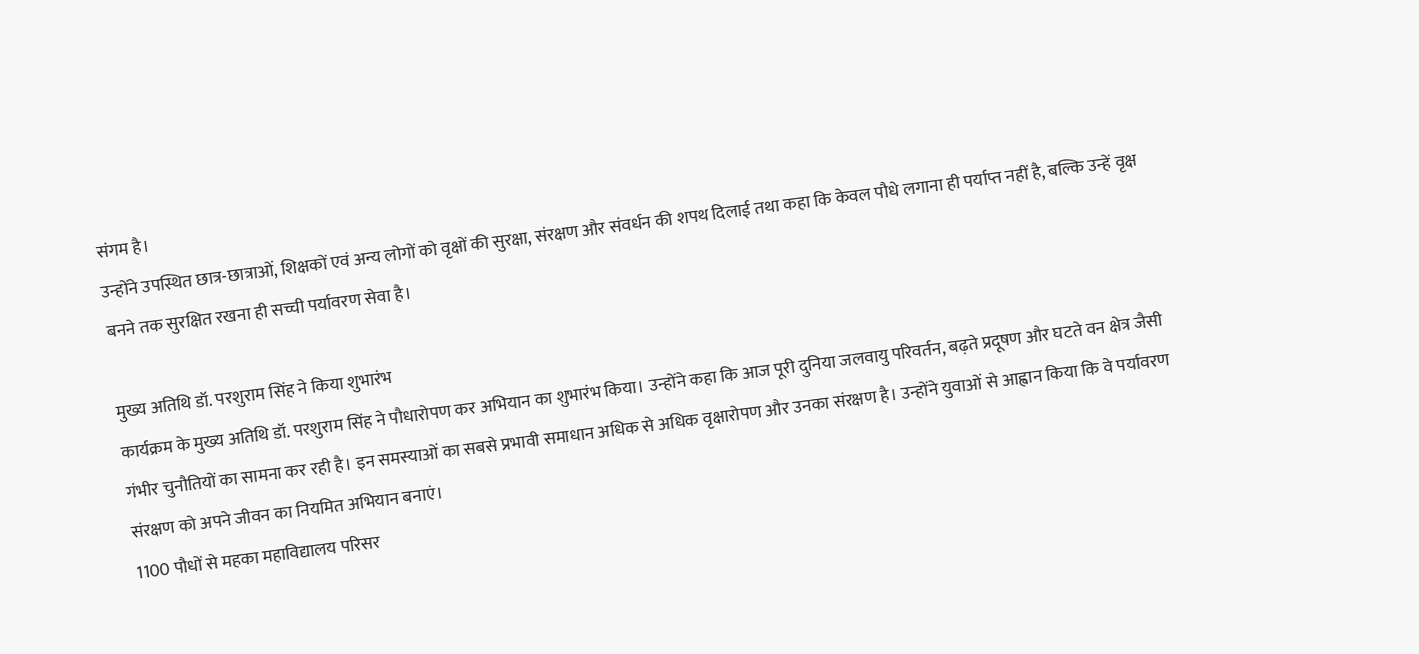संगम है।
उन्होंने उपस्थित छात्र-छात्राओं, शिक्षकों एवं अन्य लोगों को वृक्षों की सुरक्षा, संरक्षण और संवर्धन की शपथ दिलाई तथा कहा कि केवल पौधे लगाना ही पर्याप्त नहीं है, बल्कि उन्हें वृक्ष बनने तक सुरक्षित रखना ही सच्ची पर्यावरण सेवा है।

मुख्य अतिथि डॉ. परशुराम सिंह ने किया शुभारंभ
कार्यक्रम के मुख्य अतिथि डॉ. परशुराम सिंह ने पौधारोपण कर अभियान का शुभारंभ किया। उन्होंने कहा कि आज पूरी दुनिया जलवायु परिवर्तन, बढ़ते प्रदूषण और घटते वन क्षेत्र जैसी गंभीर चुनौतियों का सामना कर रही है। इन समस्याओं का सबसे प्रभावी समाधान अधिक से अधिक वृक्षारोपण और उनका संरक्षण है। उन्होंने युवाओं से आह्वान किया कि वे पर्यावरण संरक्षण को अपने जीवन का नियमित अभियान बनाएं।
1100 पौधों से महका महाविद्यालय परिसर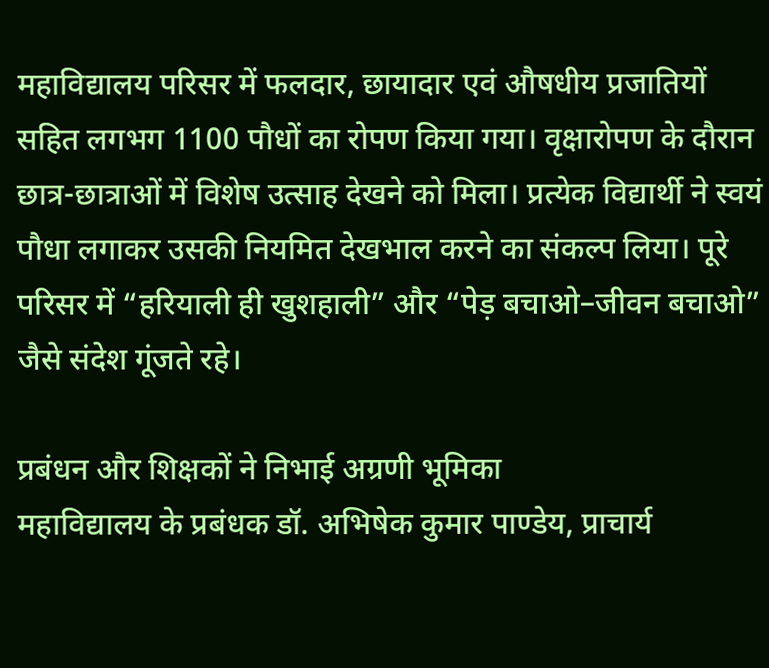महाविद्यालय परिसर में फलदार, छायादार एवं औषधीय प्रजातियों सहित लगभग 1100 पौधों का रोपण किया गया। वृक्षारोपण के दौरान छात्र-छात्राओं में विशेष उत्साह देखने को मिला। प्रत्येक विद्यार्थी ने स्वयं पौधा लगाकर उसकी नियमित देखभाल करने का संकल्प लिया। पूरे परिसर में “हरियाली ही खुशहाली” और “पेड़ बचाओ–जीवन बचाओ” जैसे संदेश गूंजते रहे।

प्रबंधन और शिक्षकों ने निभाई अग्रणी भूमिका
महाविद्यालय के प्रबंधक डॉ. अभिषेक कुमार पाण्डेय, प्राचार्य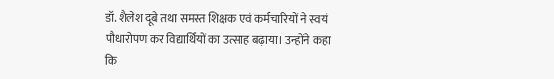डॉ. शैलेश दूबे तथा समस्त शिक्षक एवं कर्मचारियों ने स्वयं पौधारोपण कर विद्यार्थियों का उत्साह बढ़ाया। उन्होंने कहा कि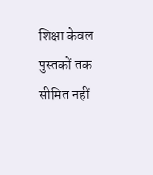शिक्षा केवल पुस्तकों तक सीमित नहीं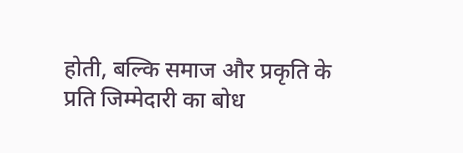होती, बल्कि समाज और प्रकृति के प्रति जिम्मेदारी का बोध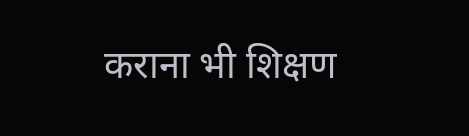कराना भी शिक्षण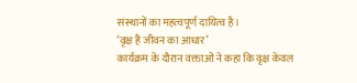संस्थानों का महत्वपूर्ण दायित्व है।
‘वृक्ष हैं जीवन का आधार’
कार्यक्रम के दौरान वक्ताओं ने कहा कि वृक्ष केवल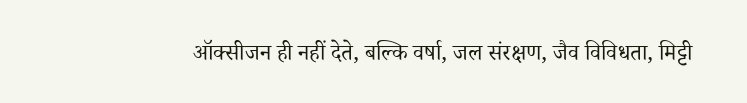ऑक्सीजन ही नहीं देते, बल्कि वर्षा, जल संरक्षण, जैव विविधता, मिट्टी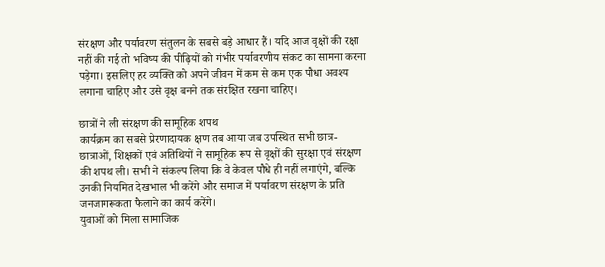संरक्षण और पर्यावरण संतुलन के सबसे बड़े आधार हैं। यदि आज वृक्षों की रक्षा नहीं की गई तो भविष्य की पीढ़ियों को गंभीर पर्यावरणीय संकट का सामना करना पड़ेगा। इसलिए हर व्यक्ति को अपने जीवन में कम से कम एक पौधा अवश्य लगाना चाहिए और उसे वृक्ष बनने तक संरक्षित रखना चाहिए।

छात्रों ने ली संरक्षण की सामूहिक शपथ
कार्यक्रम का सबसे प्रेरणादायक क्षण तब आया जब उपस्थित सभी छात्र-छात्राओं, शिक्षकों एवं अतिथियों ने सामूहिक रूप से वृक्षों की सुरक्षा एवं संरक्षण की शपथ ली। सभी ने संकल्प लिया कि वे केवल पौधे ही नहीं लगाएंगे, बल्कि उनकी नियमित देखभाल भी करेंगे और समाज में पर्यावरण संरक्षण के प्रति जनजागरूकता फैलाने का कार्य करेंगे।
युवाओं को मिला सामाजिक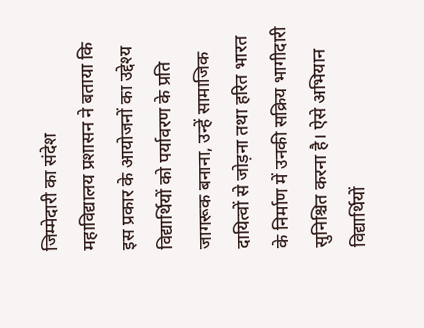जिम्मेदारी का संदेश
महाविद्यालय प्रशासन ने बताया कि इस प्रकार के आयोजनों का उद्देश्य विद्यार्थियों को पर्यावरण के प्रति जागरूक बनाना, उन्हें सामाजिक दायित्वों से जोड़ना तथा हरित भारत के निर्माण में उनकी सक्रिय भागीदारी सुनिश्चित करना है। ऐसे अभियान विद्यार्थियों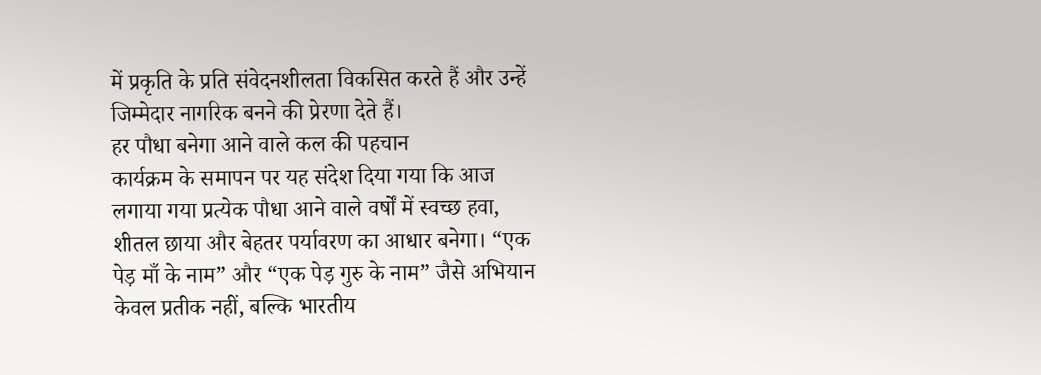में प्रकृति के प्रति संवेदनशीलता विकसित करते हैं और उन्हें जिम्मेदार नागरिक बनने की प्रेरणा देते हैं।
हर पौधा बनेगा आने वाले कल की पहचान
कार्यक्रम के समापन पर यह संदेश दिया गया कि आज लगाया गया प्रत्येक पौधा आने वाले वर्षों में स्वच्छ हवा, शीतल छाया और बेहतर पर्यावरण का आधार बनेगा। “एक पेड़ माँ के नाम” और “एक पेड़ गुरु के नाम” जैसे अभियान केवल प्रतीक नहीं, बल्कि भारतीय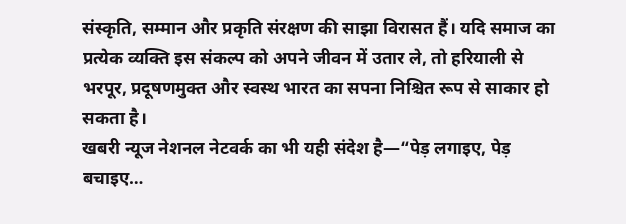संस्कृति, सम्मान और प्रकृति संरक्षण की साझा विरासत हैं। यदि समाज का प्रत्येक व्यक्ति इस संकल्प को अपने जीवन में उतार ले, तो हरियाली से भरपूर, प्रदूषणमुक्त और स्वस्थ भारत का सपना निश्चित रूप से साकार हो सकता है।
खबरी न्यूज नेशनल नेटवर्क का भी यही संदेश है—“पेड़ लगाइए, पेड़ बचाइए…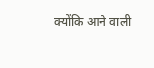क्योंकि आने वाली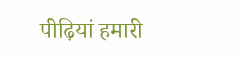पीढ़ियां हमारी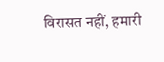विरासत नहीं, हमारी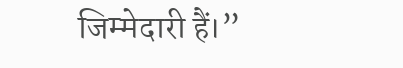जिम्मेदारी हैं।”